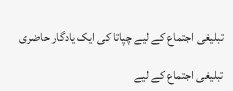تبلیغی اجتماع کے لیے چپاتا کی ایک یادگار حاضری

تبلیغی اجتماع کے لیے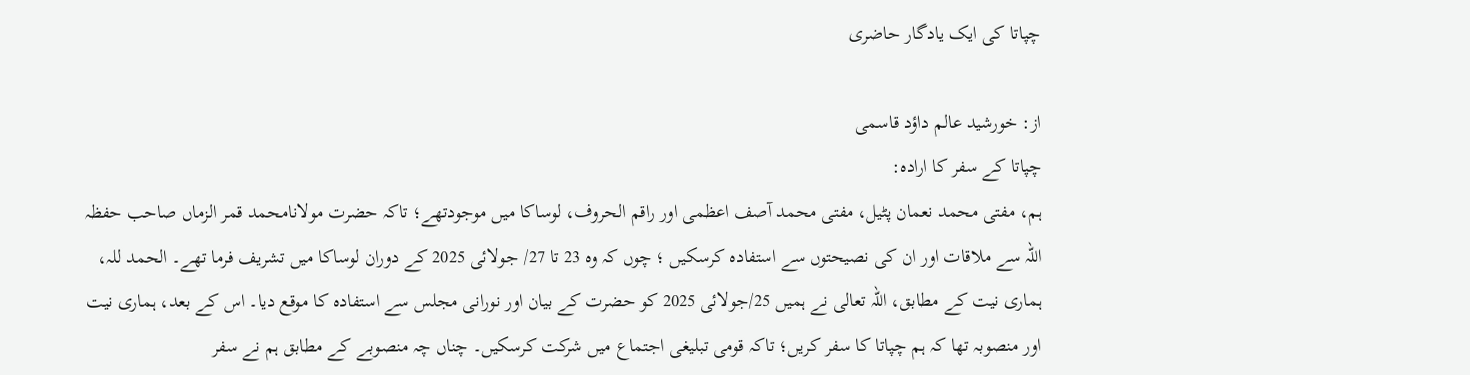چپاتا کی ایک یادگار حاضری

از: خورشید عالم داؤد قاسمی
چپاتا کے سفر کا ارادہ:
ہم، مفتی محمد نعمان پٹیل، مفتی محمد آصف اعظمی اور راقم الحروف، لوساکا میں موجودتھے؛ تاکہ حضرت مولانامحمد قمر الزماں صاحب حفظہ اللہ سے ملاقات اور ان کی نصیحتوں سے استفادہ کرسکیں ؛ چوں کہ وہ 23 تا 27/ جولائی 2025 کے دوران لوساکا میں تشریف فرما تھے۔ الحمد للہ، ہماری نیت کے مطابق، اللہ تعالی نے ہمیں 25/جولائی 2025 کو حضرت کے بیان اور نورانی مجلس سے استفادہ کا موقع دیا۔ اس کے بعد، ہماری نیت اور منصوبہ تھا کہ ہم چپاتا کا سفر کریں؛ تاکہ قومی تبلیغی اجتماع میں شرکت کرسکیں۔ چناں چہ منصوبے کے مطابق ہم نے سفر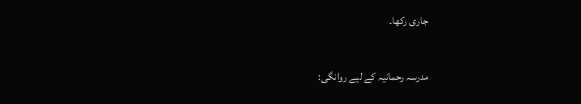جاری رکھا۔

مدرسہ رحمانیہ کے لیے روانگی: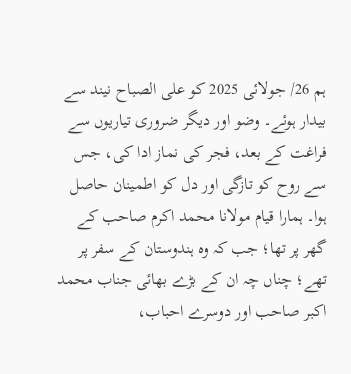ہم 26/ جولائی 2025 کو علی الصباح نیند سے بیدار ہوئے۔ وضو اور دیگر ضروری تیاریوں سے فراغت کے بعد، فجر کی نماز ادا کی، جس سے روح کو تازگی اور دل کو اطمینان حاصل ہوا۔ ہمارا قیام مولانا محمد اکرم صاحب کے گھر پر تھا؛ جب کہ وہ ہندوستان کے سفر پر تھے؛ چناں چہ ان کے بڑے بھائی جناب محمد اکبر صاحب اور دوسرے احباب،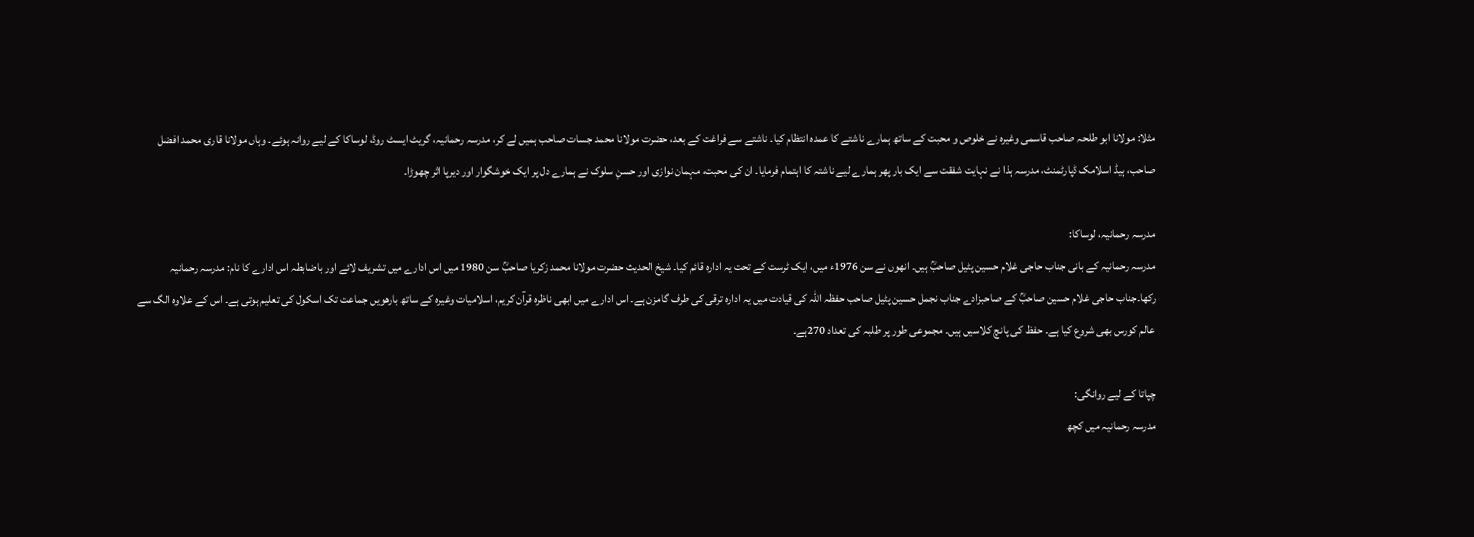مثلا: مولانا ابو طلحہ صاحب قاسمی وغیرہ نے خلوص و محبت کے ساتھ ہمارے ناشتے کا عمدہ انتظام کیا۔ ناشتے سے فراغت کے بعد، حضرت مولانا محمد جسات صاحب ہمیں لے کر، مدرسہ رحمانیہ، گریٹ ایسٹ روڈ، لوساکا کے لیے روانہ ہوئے۔ وہاں مولانا قاری محمد افضل صاحب، ہیڈ اسلامک ڈپارٹمنٹ، مدرسہ ہذا نے نہایت شفقت سے ایک بار پھر ہمارے لیے ناشتہ کا اہتمام فرمایا۔ ان کی محبت، مہمان نوازی اور حسنِ سلوک نے ہمارے دل پر ایک خوشگوار اور دیرپا اثر چھوڑا۔

مدرسہ رحمانیہ، لوساکا:
مدرسہ رحمانیہ کے بانی جناب حاجی غلام حسین پٹیل صاحبؒ ہیں۔ انھوں نے سن 1976ء میں، ایک ٹرست کے تحت یہ ادارہ قائم کیا۔ شیخ الحدیث حضرت مولانا محمد زکریا صاحبؒ سن 1980 میں اس ادارے میں تشریف لائے اور باضابطہ اس ادارے کا نام: مدرسہ رحمانیہ رکھا۔جناب حاجی غلام حسین صاحبؒ کے صاحبزادے جناب نجمل حسین پٹیل صاحب حفظہ اللہ کی قیادت میں یہ ادارہ ترقی کی طرف گامزن ہے۔ اس ادارے میں ابھی ناظرہ قرآن کریم، اسلامیات وغیرہ کے ساتھ بارھویں جماعت تک اسکول کی تعلیم ہوتی ہے۔ اس کے علاوہ الگ سے عالم کورس بھی شروع کیا ہے۔ حفظ کی پانچ کلاسیں ہیں۔ مجموعی طور پر طلبہ کی تعداد 270ہے۔

چپاتا کے لیے روانگی:
مدرسہ رحمانیہ میں کچھ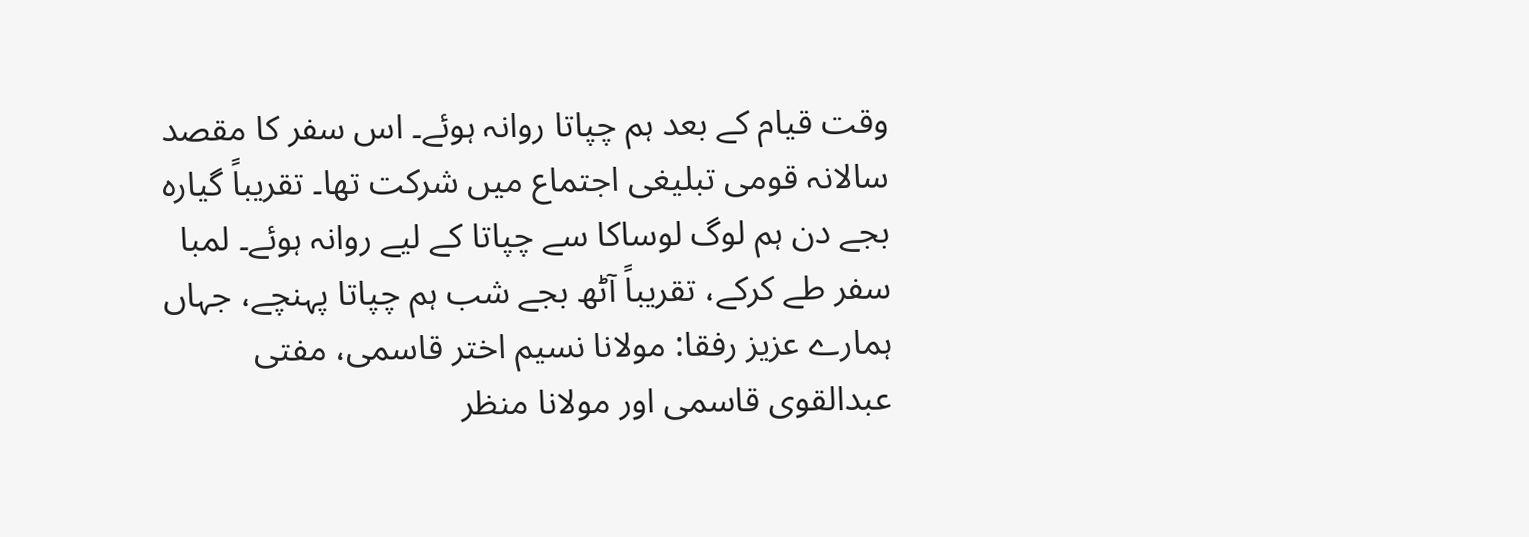وقت قیام کے بعد ہم چپاتا روانہ ہوئے۔ اس سفر کا مقصد سالانہ قومی تبلیغی اجتماع میں شرکت تھا۔ تقریباً گیارہ بجے دن ہم لوگ لوساکا سے چپاتا کے لیے روانہ ہوئے۔ لمبا سفر طے کرکے، تقریباً آٹھ بجے شب ہم چپاتا پہنچے، جہاں ہمارے عزیز رفقا: مولانا نسیم اختر قاسمی، مفتی عبدالقوی قاسمی اور مولانا منظر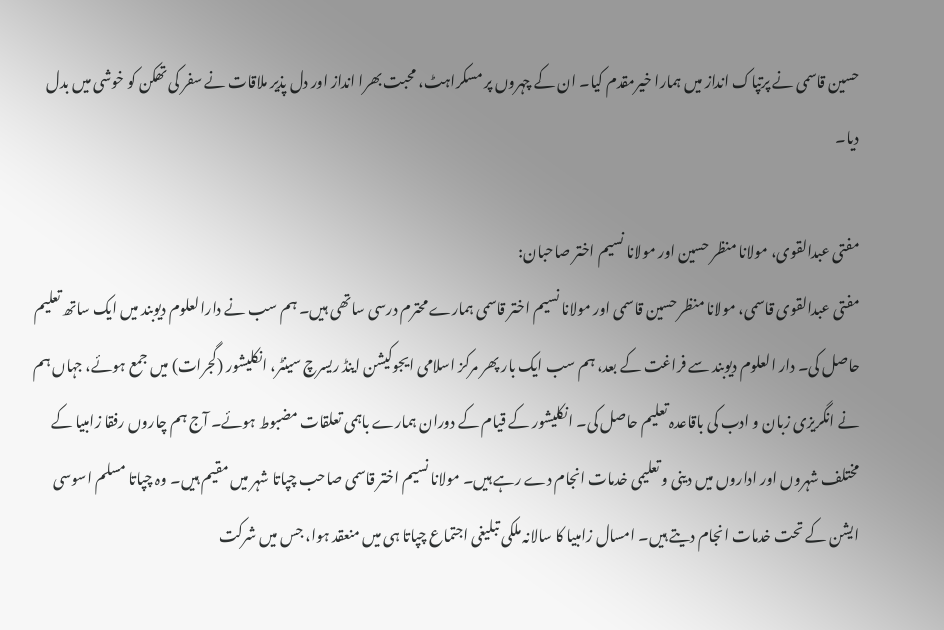حسین قاسمی نے پرتپاک انداز میں ہمارا خیرمقدم کیا۔ ان کے چہروں پر مسکراہٹ، محبت بھرا انداز اور دل پذیر ملاقات نے سفر کی تھکن کو خوشی میں بدل دیا۔

مفتی عبدالقوی، مولانا منظر حسین اور مولانا نسیم اختر صاحبان:
مفتی عبدالقوی قاسمی، مولانا منظر حسین قاسمی اور مولانا نسیم اختر قاسمی ہمارے محترم درسی ساتھی ہیں۔ ہم سب نے دارالعلوم دیوبند میں ایک ساتھ تعلیم حاصل کی۔ دار العلوم دیوبند سے فراغت کے بعد، ہم سب ایک بار پھر مرکز اسلامی ایجوکیشن اینڈ ریسرچ سینٹر، انکلیشور (گجرات) میں جمع ہوئے، جہاں ہم نے انگریزی زبان و ادب کی باقاعدہ تعلیم حاصل کی۔ انکلیشور کے قیام کے دوران ہمارے باہمی تعلقات مضبوط ہوئے۔ آج ہم چاروں رفقا زامبیا کے مختلف شہروں اور اداروں میں دینی و تعلیمی خدمات انجام دے رہے ہیں۔ مولانا نسیم اختر قاسمی صاحب چپاتا شہر میں مقیم ہیں۔ وہ چپاتا مسلم اسوسی ایشن کے تحت خدمات انجام دیتے ہیں۔ امسال زامبیا کا سالانہ ملکی تبلیغی اجتماع چپاتا ہی میں منعقد ہوا، جس میں شرکت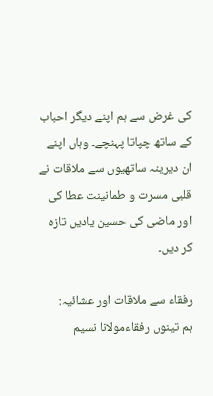کی غرض سے ہم اپنے دیگر احباب کے ساتھ چپاتا پہنچے۔ وہاں اپنے ان دیرینہ ساتھیوں سے ملاقات نے قلبی مسرت و طمانینت عطا کی اور ماضی کی حسین یادیں تازہ کر دیں۔

رفقاء سے ملاقات اور عشائیہ:
ہم تینوں رفقاءمولانا نسیم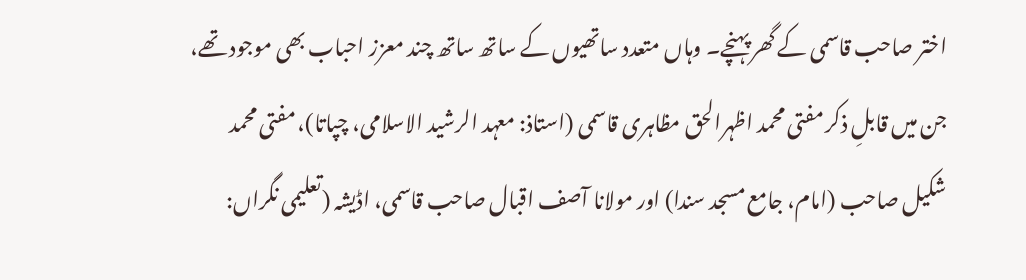اختر صاحب قاسمی کے گھر پہنچے۔ وہاں متعدد ساتھیوں کے ساتھ ساتھ چند معزز احباب بھی موجود تھے، جن میں قابلِ ذکر مفتی محمد اظہرالحق مظاہری قاسمی (استاذ: معہد الرشید الاسلامی، چپاتا)، مفتی محمد شکیل صاحب (امام، جامع مسجد سندا) اور مولانا آصف اقبال صاحب قاسمی، اڈیشہ (تعلیمی نگراں: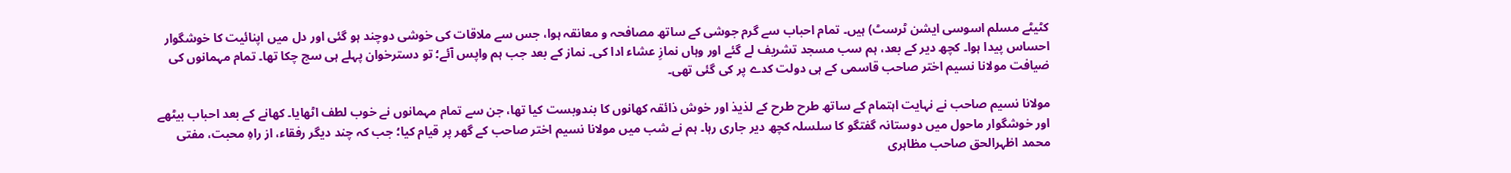کٹیٹے مسلم اسوسی ایشن ٹرسٹ) ہیں۔ تمام احباب سے گرم جوشی کے ساتھ مصافحہ و معانقہ ہوا، جس سے ملاقات کی خوشی دوچند ہو گئی اور دل میں اپنائیت کا خوشگوار احساس پیدا ہوا۔ کچھ دیر کے بعد، ہم سب مسجد تشریف لے گئے اور وہاں نمازِ عشاء ادا کی۔ نماز کے بعد جب ہم واپس آئے؛ تو دسترخوان پہلے ہی سج چکا تھا۔ تمام مہمانوں کی ضیافت مولانا نسیم اختر صاحب قاسمی کے ہی دولت کدے پر کی گئی تھی۔

مولانا نسیم صاحب نے نہایت اہتمام کے ساتھ طرح طرح کے لذیذ اور خوش ذائقہ کھانوں کا بندوبست کیا تھا، جن سے تمام مہمانوں نے خوب لطف اٹھایا۔ کھانے کے بعد احباب بیٹھے اور خوشگوار ماحول میں دوستانہ گفتگو کا سلسلہ کچھ دیر جاری رہا۔ ہم نے شب میں مولانا نسیم اختر صاحب کے گھر پر قیام کیا؛ جب کہ چند دیگر رفقاء، از راہِ محبت، مفتی محمد اظہرالحق صاحب مظاہری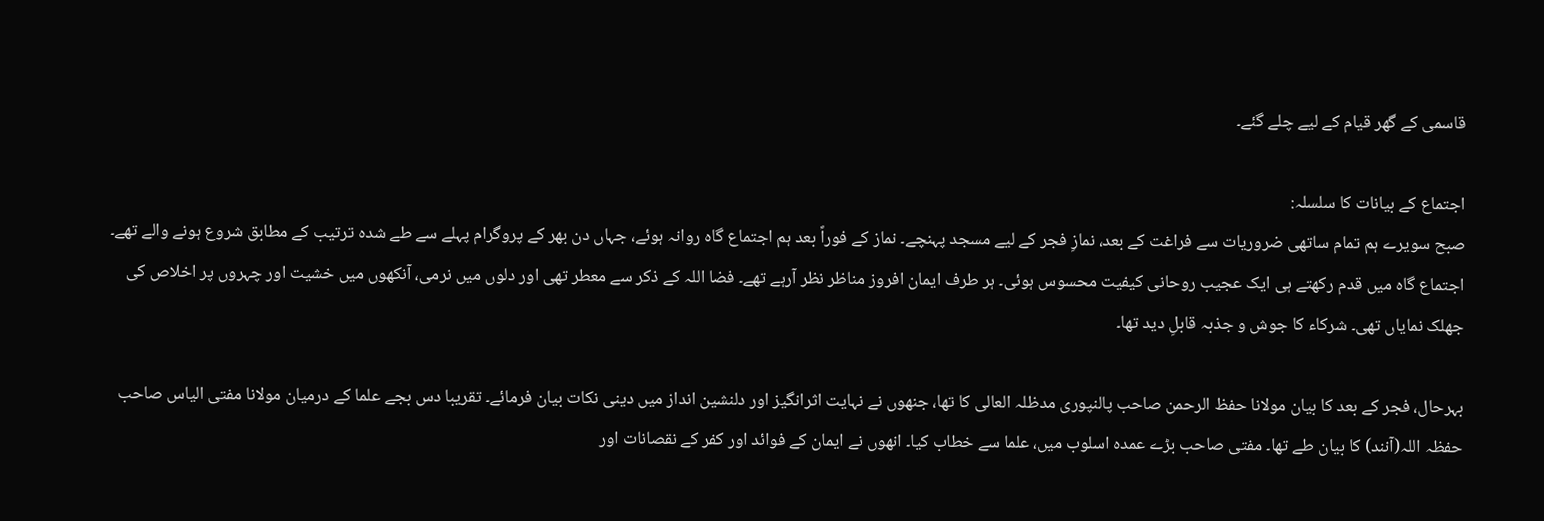قاسمی کے گھر قیام کے لیے چلے گئے۔

اجتماع کے بیانات کا سلسلہ:
صبح سویرے ہم تمام ساتھی ضروریات سے فراغت کے بعد، نمازِ فجر کے لیے مسجد پہنچے۔ نماز کے فوراً بعد ہم اجتماع گاہ روانہ ہوئے، جہاں دن بھر کے پروگرام پہلے سے طے شدہ ترتیب کے مطابق شروع ہونے والے تھے۔ اجتماع گاہ میں قدم رکھتے ہی ایک عجیب روحانی کیفیت محسوس ہوئی۔ ہر طرف ایمان افروز مناظر نظر آرہے تھے۔ فضا اللہ کے ذکر سے معطر تھی اور دلوں میں نرمی، آنکھوں میں خشیت اور چہروں پر اخلاص کی جھلک نمایاں تھی۔ شرکاء کا جوش و جذبہ قابلِ دید تھا۔

بہرحال، فجر کے بعد کا بیان مولانا حفظ الرحمن صاحب پالنپوری مدظلہ العالی کا تھا، جنھوں نے نہایت اثرانگیز اور دلنشین انداز میں دینی نکات بیان فرمائے۔ تقریبا دس بجے علما کے درمیان مولانا مفتی الیاس صاحب حفظہ اللہ(آنند) کا بیان طے تھا۔ مفتی صاحب بڑے عمدہ اسلوب میں، علما سے خطاب کیا۔ انھوں نے ایمان کے فوائد اور کفر کے نقصانات اور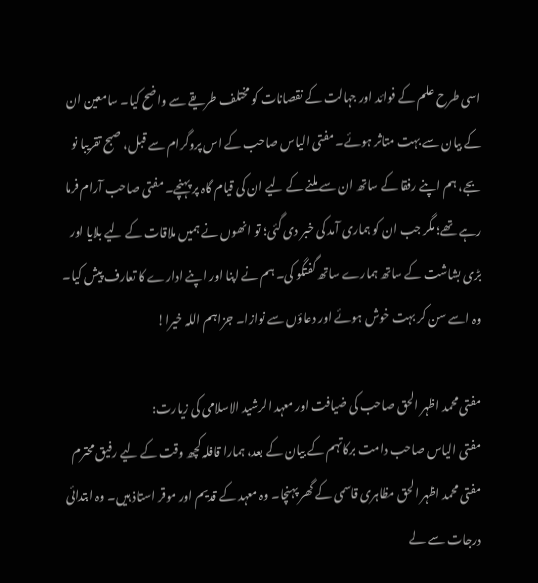اسی طرح علم کے فوائد اور جہالت کے نقصانات کو مختلف طریقے سے واضح کیا۔ سامعین ان کے بیان سے بہت متاثر ہوئے۔ مفتی الیاس صاحب کے اس پروگرام سے قبل، صبح تقریبا نو بجے، ہم اپنے رفقا کے ساتھ ان سے ملنے کے لیے ان کی قیام گاہ پر پہنچے۔ مفتی صاحب آرام فرما رہے تھے؛ مگر جب ان کو ہماری آمد کی خبر دی گئی؛ تو انھوں نے ہمیں ملاقات کے لیے بلایا اور بڑی بشاشت کے ساتھ ہمارے ساتھ گفتگو کی۔ ہم نے اپنا اور اپنے ادارے کا تعارف پیش کیا۔ وہ اسے سن کر بہت خوش ہوئے اور دعاؤں سے نوازا۔ جزاہم اللہ خیرا!

مفتی محمد اظہر الحق صاحب کی ضیافت اور معہد الرشید الاسلامی کی زیارت:
مفتی الیاس صاحب دامت برکاتہم کے بیان کے بعد، ہمارا قافلہ کچھ وقت کے لیے رفیق محترم مفتی محمد اظہر الحق مظاہری قاسمی کے گھر پہنچا۔ وہ معہد کے قدیم اور موقر استاذ ہیں۔ وہ ابتدائی درجات سے لے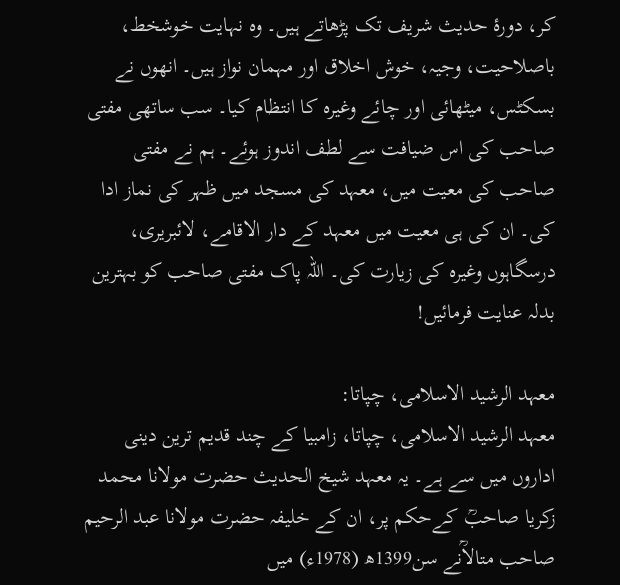کر، دورۂ حدیث شریف تک پڑھاتے ہیں۔ وہ نہایت خوشخط، باصلاحیت، وجیہ، خوش اخلاق اور مہمان نواز ہیں۔ انھوں نے بسکٹس، میٹھائی اور چائے وغیرہ کا انتظام کیا۔ سب ساتھی مفتی صاحب کی اس ضیافت سے لطف اندوز ہوئے۔ ہم نے مفتی صاحب کی معیت میں، معہد کی مسجد میں ظہر کی نماز ادا کی۔ ان کی ہی معیت میں معہد کے دار الاقامے، لائبریری، درسگاہوں وغیرہ کی زیارت کی۔ اللہ پاک مفتی صاحب کو بہترین بدلہ عنایت فرمائیں!

معہد الرشید الاسلامی، چپاتا:
معہد الرشید الاسلامی، چپاتا، زامبیا کے چند قدیم ترین دینی اداروں میں سے ہے۔ یہ معہد شیخ الحدیث حضرت مولانا محمد زکریا صاحبؒ کےحکم پر، ان کے خلیفہ حضرت مولانا عبد الرحیم صاحب متالاؒنے سن1399ھ (1978ء) میں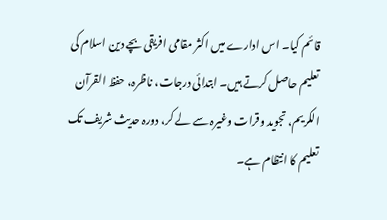قائم کیا۔ اس ادارے میں اکثر مقامی افریقی بچے دین اسلام کی تعلیم حاصل کرتے ہیں۔ ابتدائی درجات، ناظرہ، حفظ القرآن الکریم، تجوید وقرات وغیرہ سے لے کر، دورہ حدیث شریف تک تعلیم کا انتظام ہے۔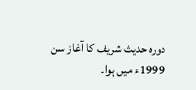دورہ حدیث شریف کا آغاز سن 1999ء میں ہوا۔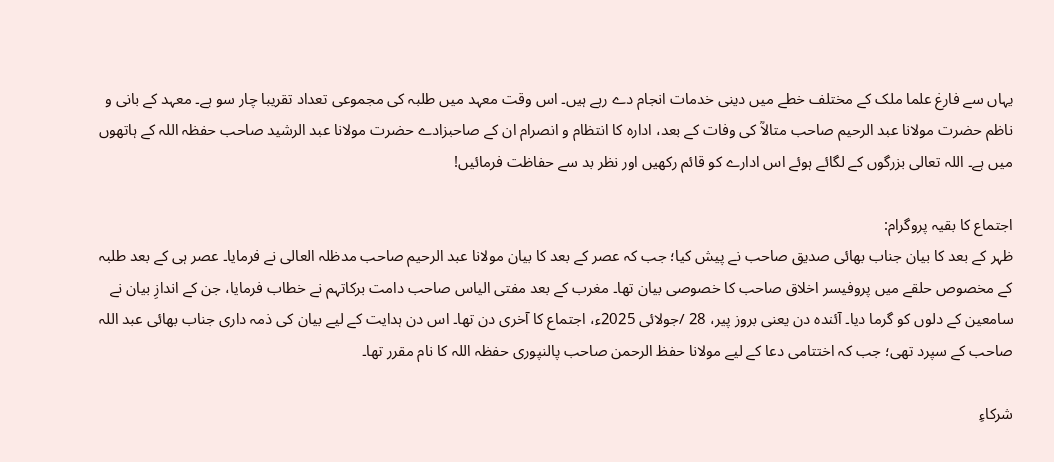یہاں سے فارغ علما ملک کے مختلف خطے میں دینی خدمات انجام دے رہے ہیں۔ اس وقت معہد میں طلبہ کی مجموعی تعداد تقریبا چار سو ہے۔ معہد کے بانی و ناظم حضرت مولانا عبد الرحیم صاحب متالاؒ کی وفات کے بعد، ادارہ کا انتظام و انصرام ان کے صاحبزادے حضرت مولانا عبد الرشید صاحب حفظہ اللہ کے ہاتھوں میں ہے۔ اللہ تعالی بزرگوں کے لگائے ہوئے اس ادارے کو قائم رکھیں اور نظر بد سے حفاظت فرمائیں!

اجتماع کا بقیہ پروگرام:
ظہر کے بعد کا بیان جناب بھائی صدیق صاحب نے پیش کیا؛ جب کہ عصر کے بعد کا بیان مولانا عبد الرحیم صاحب مدظلہ العالی نے فرمایا۔ عصر ہی کے بعد طلبہ کے مخصوص حلقے میں پروفیسر اخلاق صاحب کا خصوصی بیان تھا۔ مغرب کے بعد مفتی الیاس صاحب دامت برکاتہم نے خطاب فرمایا، جن کے اندازِ بیان نے سامعین کے دلوں کو گرما دیا۔ آئندہ دن یعنی بروز پیر، 28 /جولائی 2025ء، اجتماع کا آخری دن تھا۔ اس دن ہدایت کے لیے بیان کی ذمہ داری جناب بھائی عبد اللہ صاحب کے سپرد تھی؛ جب کہ اختتامی دعا کے لیے مولانا حفظ الرحمن صاحب پالنپوری حفظہ اللہ کا نام مقرر تھا۔

شرکاءِ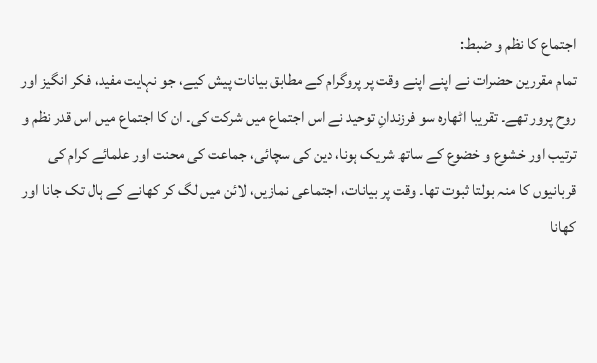اجتماع کا نظم و ضبط:
تمام مقررین حضرات نے اپنے اپنے وقت پر پروگرام کے مطابق بیانات پیش کیے، جو نہایت مفید، فکر انگیز اور روح پرور تھے۔ تقریبا اٹھارہ سو فرزندانِ توحید نے اس اجتماع میں شرکت کی۔ ان کا اجتماع میں اس قدر نظم و ترتیب اور خشوع و خضوع کے ساتھ شریک ہونا، دین کی سچائی، جماعت کی محنت اور علمائے کرام کی قربانیوں کا منہ بولتا ثبوت تھا۔ وقت پر بیانات، اجتماعی نمازیں، لائن میں لگ کر کھانے کے ہال تک جانا اور کھانا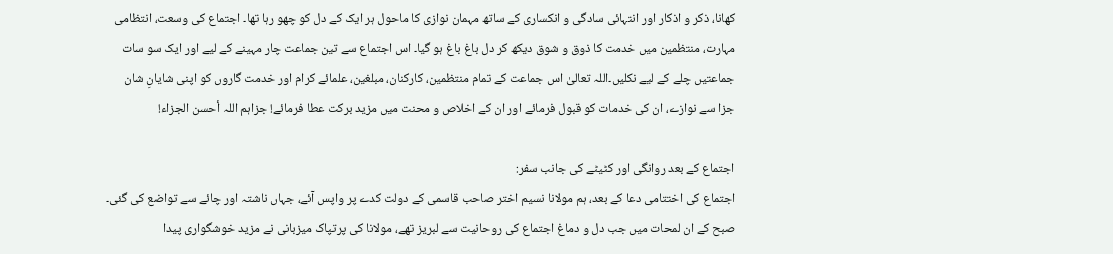کھانا، ذکر و اذکار اور انتہائی سادگی و انکساری کے ساتھ مہمان نوازی کا ماحول ہر ایک کے دل کو چھو رہا تھا۔ اجتماع کی وسعت، انتظامی مہارت، منتظمین میں خدمت کا ذوق و شوق دیکھ کر دل باغ باغ ہو گیا۔ اس اجتماع سے تین جماعت چار مہینے کے لیے اور ایک سو سات جماعتیں چلے کے لیے نکلیں۔اللہ تعالیٰ اس جماعت کے تمام منتظمین، کارکنان، مبلغین، علمائے کرام اور خدمت گاروں کو اپنی شایانِ شان جزا سے نوازے، ان کی خدمات کو قبول فرمائے اور ان کے اخلاص و محنت میں مزید برکت عطا فرمائے! جزاہم اللہ أحسن الجزاء!

اجتماع کے بعد روانگی اور کٹیٹے کی جانب سفر:
اجتماع کی اختتامی دعا کے بعد، ہم مولانا نسیم اختر صاحب قاسمی کے دولت کدے پر واپس آئے، جہاں ناشتہ اور چائے سے تواضع کی گئی۔ صبح کے ان لمحات میں جب دل و دماغ اجتماع کی روحانیت سے لبریز تھے، مولانا کی پرتپاک میزبانی نے مزید خوشگواری پیدا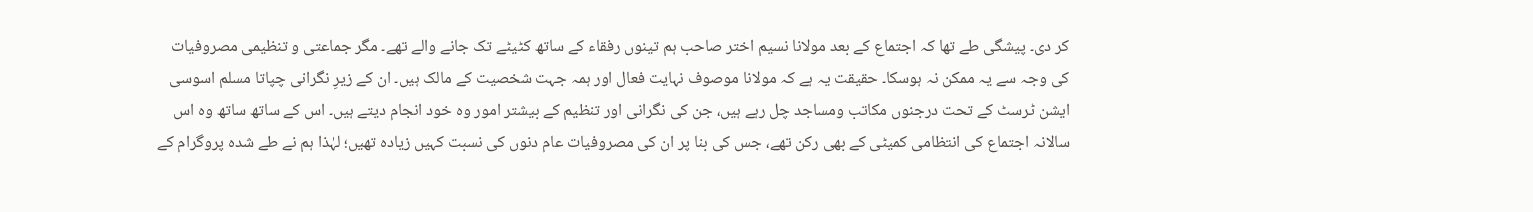کر دی۔ پیشگی طے تھا کہ اجتماع کے بعد مولانا نسیم اختر صاحب ہم تینوں رفقاء کے ساتھ کٹیٹے تک جانے والے تھے۔ مگر جماعتی و تنظیمی مصروفیات کی وجہ سے یہ ممکن نہ ہوسکا۔ حقیقت یہ ہے کہ مولانا موصوف نہایت فعال اور ہمہ جہت شخصیت کے مالک ہیں۔ ان کے زیرِ نگرانی چپاتا مسلم اسوسی ایشن ٹرسٹ کے تحت درجنوں مکاتب ومساجد چل رہے ہیں، جن کی نگرانی اور تنظیم کے بیشتر امور وہ خود انجام دیتے ہیں۔ اس کے ساتھ ساتھ وہ اس سالانہ اجتماع کی انتظامی کمیٹی کے بھی رکن تھے، جس کی بنا پر ان کی مصروفیات عام دنوں کی نسبت کہیں زیادہ تھیں؛ لہٰذا ہم نے طے شدہ پروگرام کے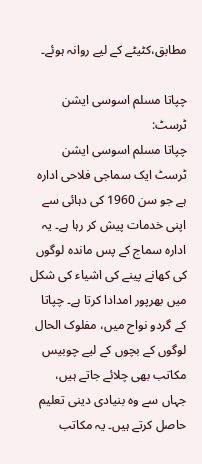مطابق،کٹیٹے کے لیے روانہ ہوئے۔

چپاتا مسلم اسوسی ایشن ٹرسٹ:
چپاتا مسلم اسوسی ایشن ٹرسٹ ایک سماجی فلاحی ادارہ ہے جو سن 1960 کی دہائی سے اپنی خدمات پیش کر رہا ہے۔ یہ ادارہ سماج کے پس ماندہ لوگوں کی کھانے پینے کی اشیاء کی شکل میں بھرپور امدادا کرتا ہے۔ چپاتا کے گردو نواح میں، مفلوک الحال لوگوں کے بچوں کے لیے چوبیس مکاتب بھی چلائے جاتے ہیں، جہاں سے وہ بنیادی دینی تعلیم حاصل کرتے ہیں۔ یہ مکاتب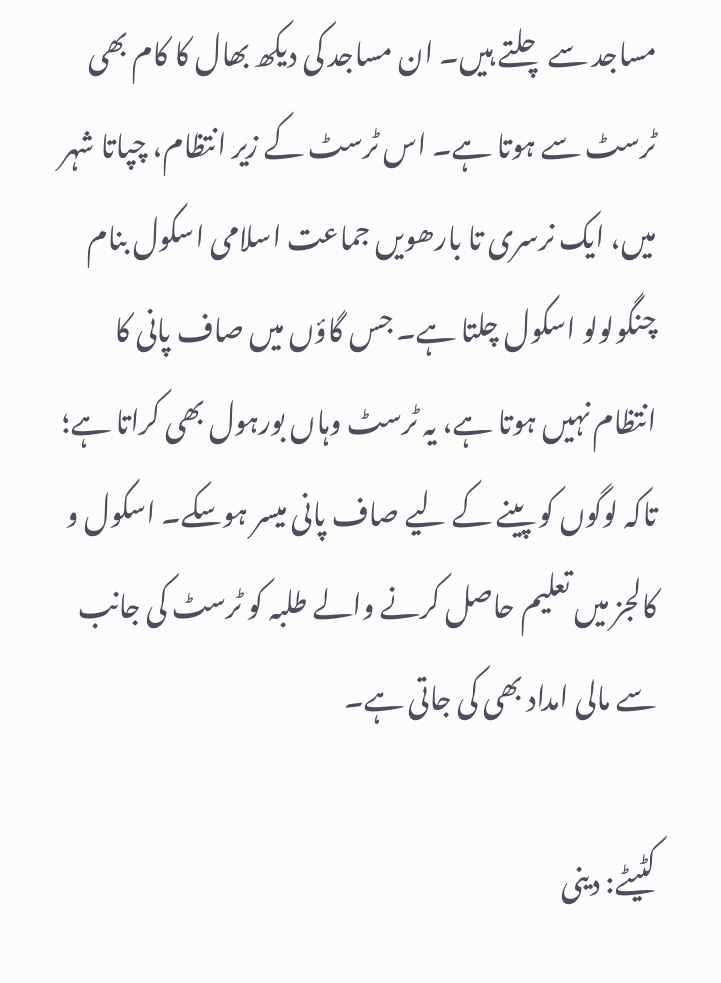مساجد سے چلتے ہیں۔ ان مساجد کی دیکھ بھال کا کام بھی ٹرسٹ سے ہوتا ہے۔ اس ٹرسٹ کے زیر انتظام، چپاتا شہر میں، ایک نرسری تا بارھویں جماعت اسلامی اسکول بنام چنگولولو اسکول چلتا ہے۔ جس گاؤں میں صاف پانی کا انتظام نہیں ہوتا ہے، یہ ٹرسٹ وہاں بورہول بھی کراتا ہے؛ تاکہ لوگوں کو پینے کے لیے صاف پانی میسر ہوسکے۔ اسکول و کالجز میں تعلیم حاصل کرنے والے طلبہ کو ٹرسٹ کی جانب سے مالی امداد بھی کی جاتی ہے۔

کٹیٹے: دینی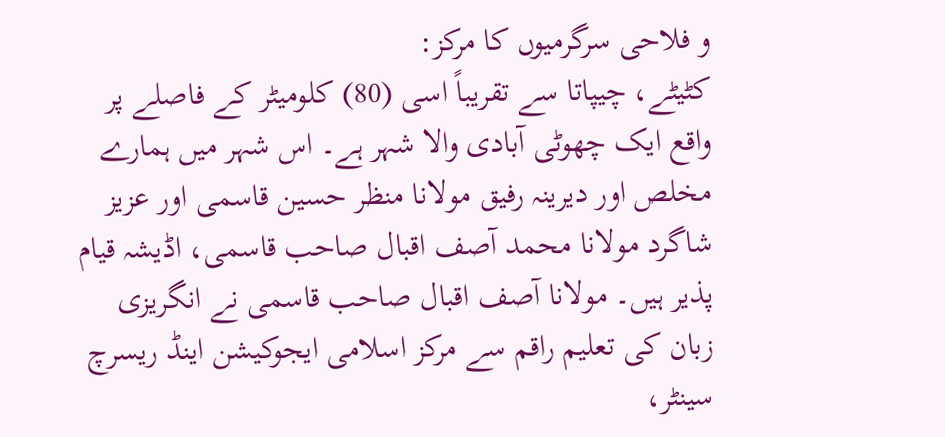و فلاحی سرگرمیوں کا مرکز:
کٹیٹے، چیپاتا سے تقریباً اسی (80) کلومیٹر کے فاصلے پر واقع ایک چھوٹی آبادی والا شہر ہے۔ اس شہر میں ہمارے مخلص اور دیرینہ رفیق مولانا منظر حسین قاسمی اور عزیز شاگرد مولانا محمد آصف اقبال صاحب قاسمی، اڈیشہ قیام پذیر ہیں۔ مولانا آصف اقبال صاحب قاسمی نے انگریزی زبان کی تعلیم راقم سے مرکز اسلامی ایجوکیشن اینڈ ریسرچ سینٹر،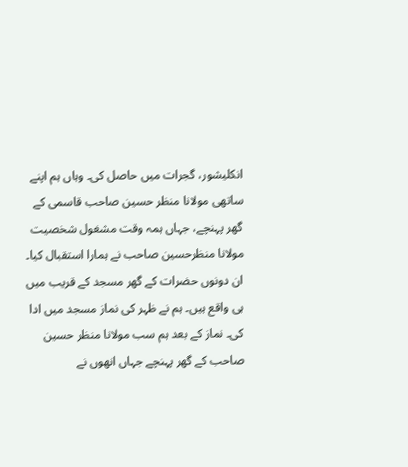انکلیشور، گجرات میں حاصل کی۔ وہاں ہم اپنے ساتھی مولانا منظر حسین صاحب قاسمی کے گھر پہنچے، جہاں ہمہ وقت مشغول شخصیت مولانا منظرحسین صاحب نے ہمارا استقبال کیا۔ ان دونوں حضرات کے گھر مسجد کے قریب میں ہی واقع ہیں۔ ہم نے ظہر کی نماز مسجد میں ادا کی۔ نماز کے بعد ہم سب مولانا منظر حسین صاحب کے گھر پہنچے جہاں انھوں نے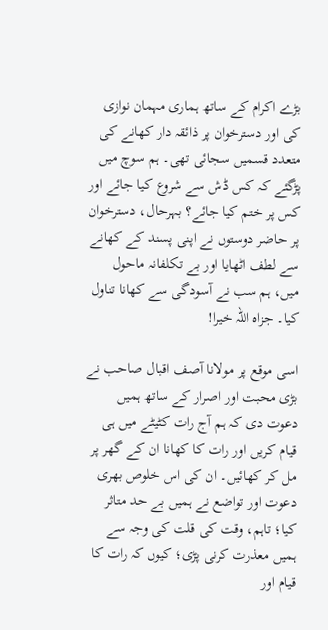بڑے اکرام کے ساتھ ہماری مہمان نوازی کی اور دسترخوان پر ذائقہ دار کھانے کی متعدد قسمیں سجائی تھی۔ ہم سوچ میں پڑگئے کہ کس ڈش سے شروع کیا جائے اور کس پر ختم کیا جائے؟ بہرحال، دسترخوان پر حاضر دوستوں نے اپنی پسند کے کھانے سے لطف اٹھایا اور بے تکلفانہ ماحول میں، ہم سب نے آسودگی سے کھانا تناول کیا۔ جزاہ اللہ خیرا!

اسی موقع پر مولانا آصف اقبال صاحب نے بڑی محبت اور اصرار کے ساتھ ہمیں دعوت دی کہ ہم آج رات کٹیٹے میں ہی قیام کریں اور رات کا کھانا ان کے گھر پر مل کر کھائیں۔ ان کی اس خلوص بھری دعوت اور تواضع نے ہمیں بے حد متاثر کیا؛ تاہم، وقت کی قلت کی وجہ سے ہمیں معذرت کرنی پڑی؛ کیوں کہ رات کا قیام اور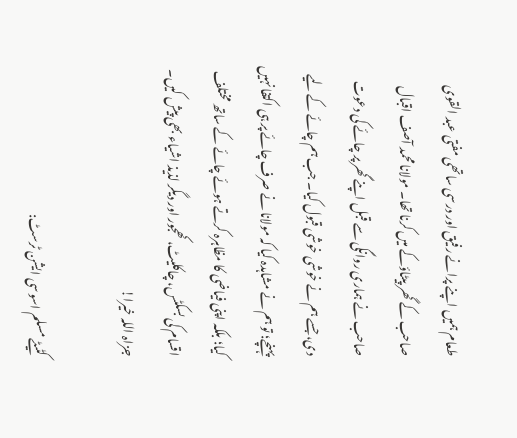طعام ہمیں اپنے پرانے رفیق اور درسی ساتھی مفتی عبد القوی صاحب کے گھر پیٹاؤکے میں کرنا تھا۔ مولانا محمد آصف اقبال صاحب نے ہماری روانگی سے قبل اپنے گھر پر چائے کی دعوت دی، جسے ہم نے خوشی خوشی قبول کیا۔ جب ہم چائے کے لیے پہنچے؛ تو ہم نے مشاہدہ کیا کہ مولانا نے صرف چائے پر ہی اکتفا نہیں کیا؛ بلکہ اپنی فیاضی کا مظاہرہ کرتے ہوئے چائے کے ساتھ مختلف اقسام کی بسکٹس، چاکلیٹ، کھجور اور دیگر لذیذ اشیاء بھی پیش کیں۔ جزاہ اللہ خیرا!

کٹیٹے مسلم اسوسی ایشن ٹرسٹ: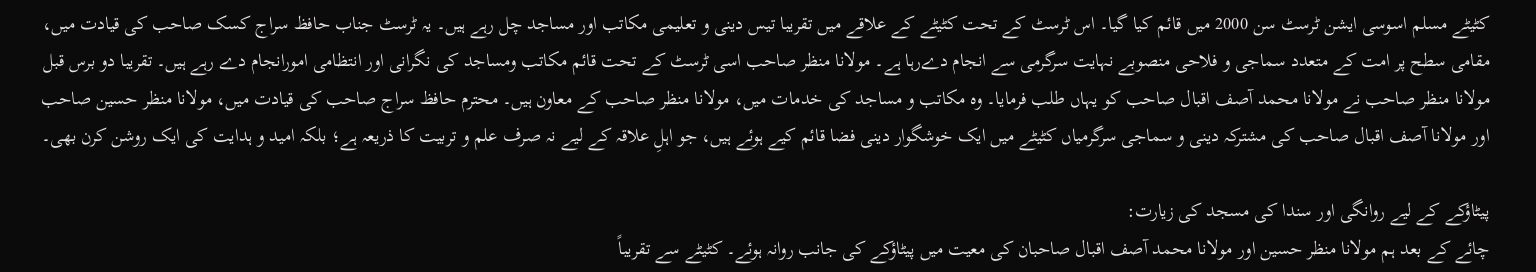کٹیٹے مسلم اسوسی ایشن ٹرسٹ سن 2000 میں قائم کیا گیا۔ اس ٹرسٹ کے تحت کٹیٹے کے علاقے میں تقریبا تیس دینی و تعلیمی مکاتب اور مساجد چل رہے ہیں۔ یہ ٹرسٹ جناب حافظ سراج کسک صاحب کی قیادت میں، مقامی سطح پر امت کے متعدد سماجی و فلاحی منصوبے نہایت سرگرمی سے انجام دےرہا ہے۔ مولانا منظر صاحب اسی ٹرسٹ کے تحت قائم مکاتب ومساجد کی نگرانی اور انتظامی امورانجام دے رہے ہیں۔ تقریبا دو برس قبل مولانا منظر صاحب نے مولانا محمد آصف اقبال صاحب کو یہاں طلب فرمایا۔ وہ مکاتب و مساجد کی خدمات میں، مولانا منظر صاحب کے معاون ہیں۔ محترم حافظ سراج صاحب کی قیادت میں، مولانا منظر حسین صاحب اور مولانا آصف اقبال صاحب کی مشترکہ دینی و سماجی سرگرمیاں کٹیٹے میں ایک خوشگوار دینی فضا قائم کیے ہوئے ہیں، جو اہلِ علاقہ کے لیے نہ صرف علم و تربیت کا ذریعہ ہے؛ بلکہ امید و ہدایت کی ایک روشن کرن بھی۔

پیٹاؤکے کے لیے روانگی اور سندا کی مسجد کی زیارت:
چائے کے بعد ہم مولانا منظر حسین اور مولانا محمد آصف اقبال صاحبان کی معیت میں پیٹاؤکے کی جانب روانہ ہوئے۔ کٹیٹے سے تقریباً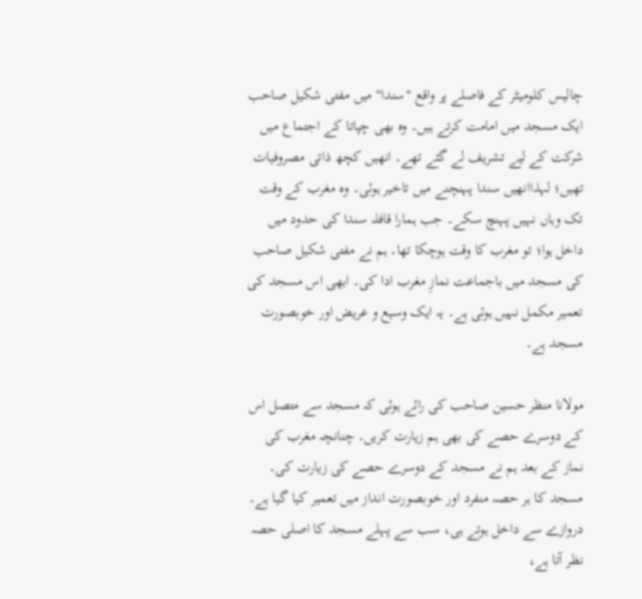چالیس کلومیٹر کے فاصلے پر واقع "سندا" میں مفتی شکیل صاحب ایک مسجد میں امامت کرتے ہیں۔ وہ بھی چپاتا کے اجتماع میں شرکت کے لیے تشریف لے گئے تھے۔ انھیں کچھ ذاتی مصروفیات تھیں؛ لہذاانھیں سندا پہنچنے میں تاخیر ہوئی۔ وہ مغرب کے وقت تک وہاں نہیں پہنچ سکے۔ جب ہمارا قافلہ سندا کی حدود میں داخل ہوا؛ تو مغرب کا وقت ہوچکا تھا۔ ہم نے مفتی شکیل صاحب کی مسجد میں باجماعت نمازِ مغرب ادا کی۔ ابھی اس مسجد کی تعمیر مکمل نہیں ہوئی ہے۔ یہ ایک وسیع و عریض اور خوبصورت مسجد ہے۔

مولانا منظر حسین صاحب کی رائے ہوئی کہ مسجد سے متصل اس کے دوسرے حصے کی بھی ہم زیارت کریں۔ چنانچہ مغرب کی نماز کے بعد ہم نے مسجد کے دوسرے حصے کی زیارت کی۔ مسجد کا ہر حصہ منفرد اور خوبصورت انداز میں تعمیر کیا گیا ہے۔ دروازے سے داخل ہوتے ہی، سب سے پہلے مسجد کا اصلی حصہ نظر آتا ہے،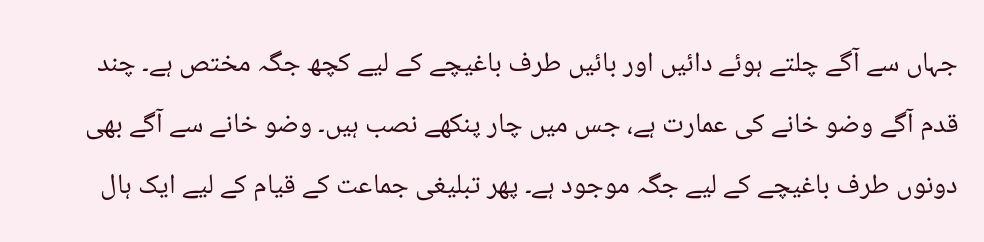جہاں سے آگے چلتے ہوئے دائیں اور بائیں طرف باغیچے کے لیے کچھ جگہ مختص ہے۔ چند قدم آگے وضو خانے کی عمارت ہے، جس میں چار پنکھے نصب ہیں۔ وضو خانے سے آگے بھی دونوں طرف باغیچے کے لیے جگہ موجود ہے۔ پھر تبلیغی جماعت کے قیام کے لیے ایک ہال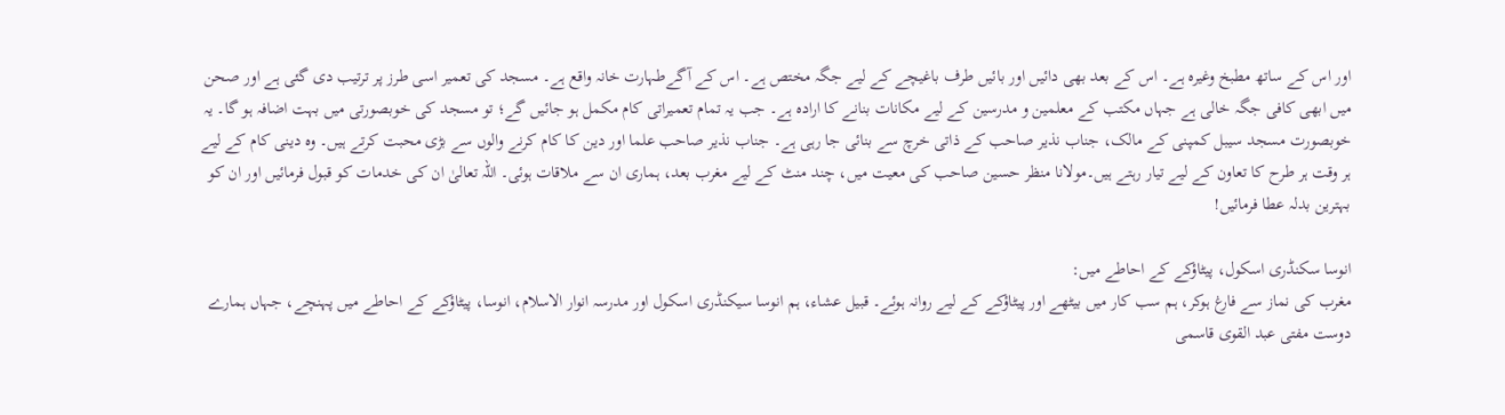اور اس کے ساتھ مطبخ وغیرہ ہے۔ اس کے بعد بھی دائیں اور بائیں طرف باغیچے کے لیے جگہ مختص ہے۔ اس کے آگےطہارت خانہ واقع ہے۔ مسجد کی تعمیر اسی طرز پر ترتیب دی گئی ہے اور صحن میں ابھی کافی جگہ خالی ہے جہاں مکتب کے معلمین و مدرسین کے لیے مکانات بنانے کا ارادہ ہے۔ جب یہ تمام تعمیراتی کام مکمل ہو جائیں گے؛ تو مسجد کی خوبصورتی میں بہت اضافہ ہو گا۔ یہ خوبصورت مسجد سیبل کمپنی کے مالک، جناب نذیر صاحب کے ذاتی خرچ سے بنائی جا رہی ہے۔ جناب نذیر صاحب علما اور دین کا کام کرنے والوں سے بڑی محبت کرتے ہیں۔ وہ دینی کام کے لیے ہر وقت ہر طرح کا تعاون کے لیے تیار رہتے ہیں۔مولانا منظر حسین صاحب کی معیت میں، چند منٹ کے لیے مغرب بعد، ہماری ان سے ملاقات ہوئی۔ اللہ تعالیٰ ان کی خدمات کو قبول فرمائیں اور ان کو بہترین بدلہ عطا فرمائیں!

انوسا سکنڈری اسکول، پیٹاؤکے کے احاطے میں:
مغرب کی نماز سے فارغ ہوکر، ہم سب کار میں بیٹھے اور پیٹاؤکے کے لیے روانہ ہوئے۔ قبیل عشاء، ہم انوسا سیکنڈری اسکول اور مدرسہ انوار الاسلام، انوسا، پیٹاؤکے کے احاطے میں پہنچے، جہاں ہمارے دوست مفتی عبد القوی قاسمی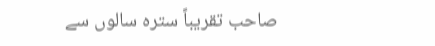صاحب تقریباً سترہ سالوں سے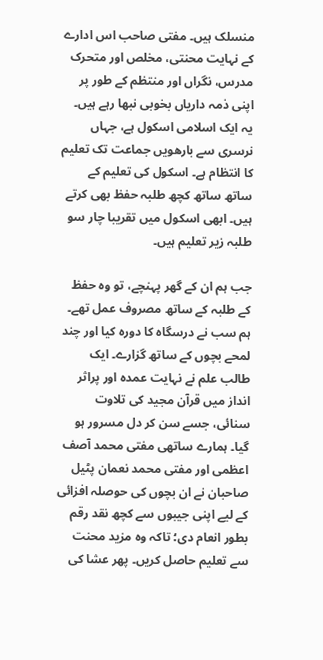منسلک ہیں۔ مفتی صاحب اس ادارے کے نہایت محنتی، مخلص اور متحرک مدرس، نگراں اور منتظم کے طور پر اپنی ذمہ داریاں بخوبی نبھا رہے ہیں۔ یہ ایک اسلامی اسکول ہے، جہاں نرسری سے بارھویں جماعت تک تعلیم کا انتظام ہے۔ اسکول کی تعلیم کے ساتھ ساتھ کچھ طلبہ حفظ بھی کرتے ہیں۔ ابھی اسکول میں تقریبا چار سو طلبہ زیر تعلیم ہیں۔

جب ہم ان کے گھر پہنچے، تو وہ حفظ کے طلبہ کے ساتھ مصروف عمل تھے۔ ہم سب نے درسگاہ کا دورہ کیا اور چند لمحے بچوں کے ساتھ گزارے۔ ایک طالب علم نے نہایت عمدہ اور پراثر انداز میں قرآن مجید کی تلاوت سنائی، جسے سن کر دل مسرور ہو گیا۔ ہمارے ساتھی مفتی محمد آصف اعظمی اور مفتی محمد نعمان پٹیل صاحبان نے ان بچوں کی حوصلہ افزائی کے لیے اپنی جیبوں سے کچھ نقد رقم بطور انعام دی؛ تاکہ وہ مزید محنت سے تعلیم حاصل کریں۔ پھر عشا کی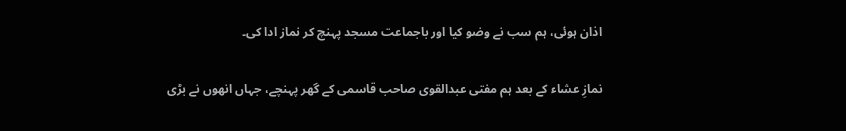اذان ہوئی، ہم سب نے وضو کیا اور باجماعت مسجد پہنچ کر نماز ادا کی۔

نمازِ عشاء کے بعد ہم مفتی عبدالقوی صاحب قاسمی کے گھر پہنچے، جہاں انھوں نے بڑی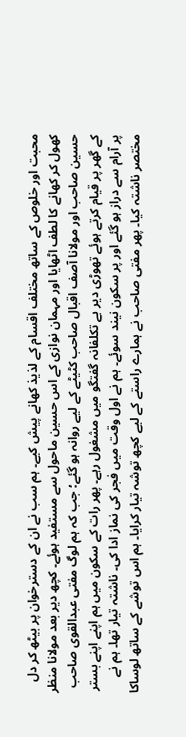محبت اور خلوص کے ساتھ مختلف اقسام کے لذیذ کھانے پیش کیے۔ ہم سب نے ان کے دسترخوان پر بیٹھ کر دل کھول کر کھانے کا لطف اٹھایا اور مہمان نوازی کے اس حسین ماحول سے مستفید ہوئے۔ کچھ دیر بعد مولانا منظر حسین صاحب اور مولانا آصف اقبال صاحب کٹیٹے کے لیے روانہ ہو گئے؛ جب کہ ہم لوگ مفتی عبدالقوی صاحب کے گھر پر قیام کرتے ہوئے تھوڑی دیر بے تکلفانہ گفتگو میں مشغول رہے۔ پھر رات کے سکون میں ہم اپنے اپنے بستر پر آرام سے دراز ہو گئے اور پر سکون نیند سوئے۔ ہم نے اول وقت میں فجر کی نماز ادا کی۔ ناشتہ تیار تھا۔ ہم نے مختصر ناشتہ کیا۔ پھر مفتی صاحب نے ہمارے راستے کے لیے کچھ توشہ تیار کرایا۔ ہم اس توشے کے ساتھ لوساکا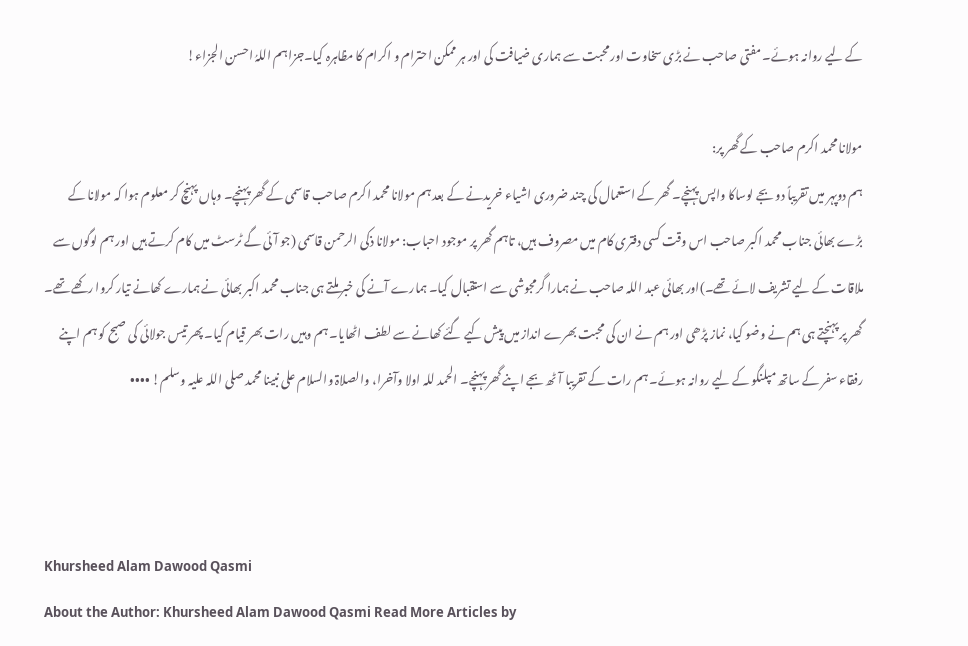کے لیے روانہ ہوئے۔ مفتی صاحب نے بڑی سخاوت اور محبت سے ہماری ضیافت کی اور ہر ممکن احترام و اکرام کا مظاہرہ کیا۔جزاہم اللہُ احسن الجزاء!

مولانا محمد اکرم صاحب کے گھر پر:
ہم دوپہر میں تقریباً دو بجے لوساکا واپس پہنچے۔ گھر کے استعمال کی چند ضروری اشیاء خریدنے کے بعد ہم مولانا محمد اکرم صاحب قاسمی کے گھر پہنچے۔ وہاں پہنچ کر معلوم ہوا کہ مولانا کے بڑے بھائی جناب محمد اکبر صاحب اس وقت کسی دفتری کام میں مصروف ہیں، تاہم گھر پر موجود احباب: مولانا ذکی الرحمن قاسمی (جو آئی گے ٹرسٹ میں کام کرتے ہیں اور ہم لوگوں سے ملاقات کے لیے تشریف لائے تھے۔)اور بھائی عبد اللہ صاحب نے ہمارا گرمجوشی سے استقبال کیا۔ ہمارے آنے کی خبر ملتے ہی جناب محمد اکبر بھائی نے ہمارے کھانے تیار کروا رکھے تھے۔ گھر پر پہنچتے ہی ہم نے وضو کیا، نماز پڑھی اور ہم نے ان کی محبت بھرے انداز میں پیش کیے گئے کھانے سے لطف اٹھایا۔ ہم وہیں رات بھر قیام کیا۔ پھر تیس جولائی کی صبح کو ہم اپنے رفقاء سفر کے ساتھ مپلنگو کے لیے روانہ ہوئے۔ ہم رات کے تقریبا آٹھ بجے اپنے گھر پہنچے۔ الحمد للہ اولا وآخرا، والصلاۃ والسلام علی نبینا محمد صلی اللہ علیہ وسلم! ••••



Khursheed Alam Dawood Qasmi
About the Author: Khursheed Alam Dawood Qasmi Read More Articles by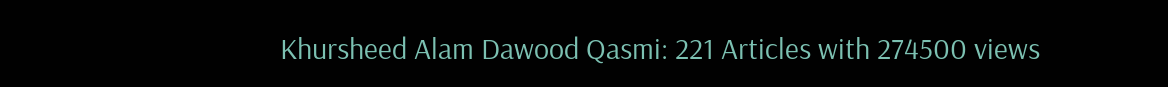Khursheed Alam Dawood Qasmi: 221 Articles with 274500 views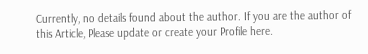Currently, no details found about the author. If you are the author of this Article, Please update or create your Profile here.